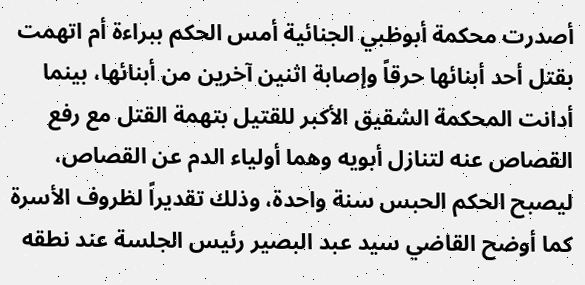أصدرت محكمة أبوظبي الجنائية أمس الحكم ببراءة أم اتهمت بقتل أحد أبنائها حرقاً وإصابة اثنين آخرين من أبنائها، بينما أدانت المحكمة الشقيق الأكبر للقتيل بتهمة القتل مع رفع القصاص عنه لتنازل أبويه وهما أولياء الدم عن القصاص، ليصبح الحكم الحبس سنة واحدة، وذلك تقديراً لظروف الأسرة كما أوضح القاضي سيد عبد البصير رئيس الجلسة عند نطقه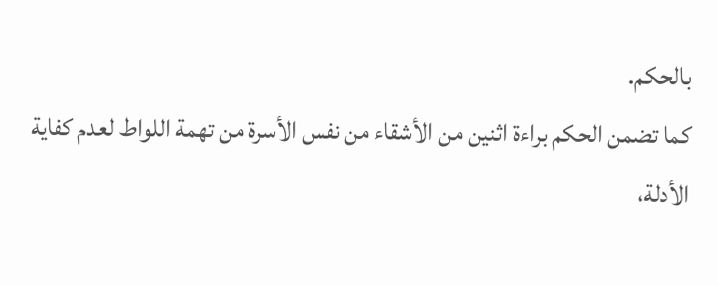بالحكم.
كما تضمن الحكم براءة اثنين من الأشقاء من نفس الأسرة من تهمة اللواط لعدم كفاية الأدلة،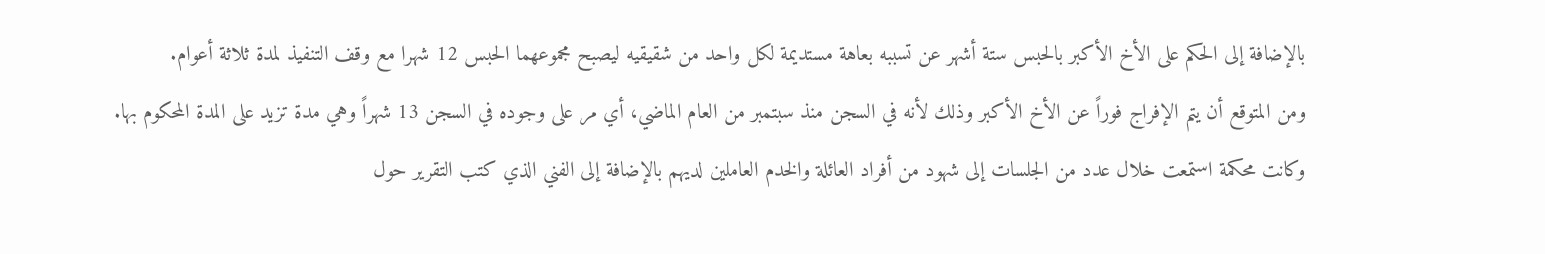بالإضافة إلى الحكم على الأخ الأكبر بالحبس ستة أشهر عن تسببه بعاهة مستديمة لكل واحد من شقيقيه ليصبح مجموعهما الحبس 12 شهرا مع وقف التنفيذ لمدة ثلاثة أعوام.
ومن المتوقع أن يتم الإفراج فوراً عن الأخ الأكبر وذلك لأنه في السجن منذ سبتمبر من العام الماضي، أي مر على وجوده في السجن 13 شهراً وهي مدة تزيد على المدة المحكوم بها.
وكانت محكمة استمعت خلال عدد من الجلسات إلى شهود من أفراد العائلة والخدم العاملين لديهم بالإضافة إلى الفني الذي كتب التقرير حول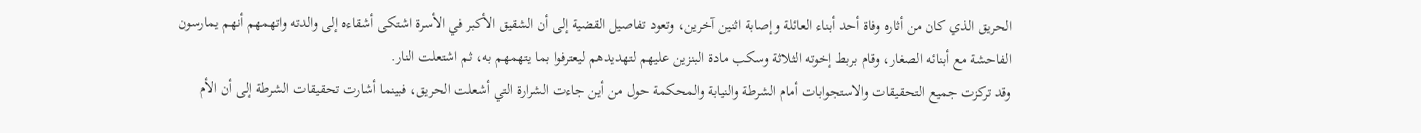الحريق الذي كان من أثاره وفاة أحد أبناء العائلة وإصابة اثنين آخرين، وتعود تفاصيل القضية إلى أن الشقيق الأكبر في الأسرة اشتكى أشقاءه إلى والدته واتهمهم أنهم يمارسون الفاحشة مع أبنائه الصغار، وقام بربط إخوته الثلاثة وسكب مادة البنزين عليهم لتهديدهم ليعترفوا بما يتهمهم به، ثم اشتعلت النار.
وقد تركزت جميع التحقيقات والاستجوابات أمام الشرطة والنيابة والمحكمة حول من أين جاءت الشرارة التي أشعلت الحريق، فبينما أشارت تحقيقات الشرطة إلى أن الأم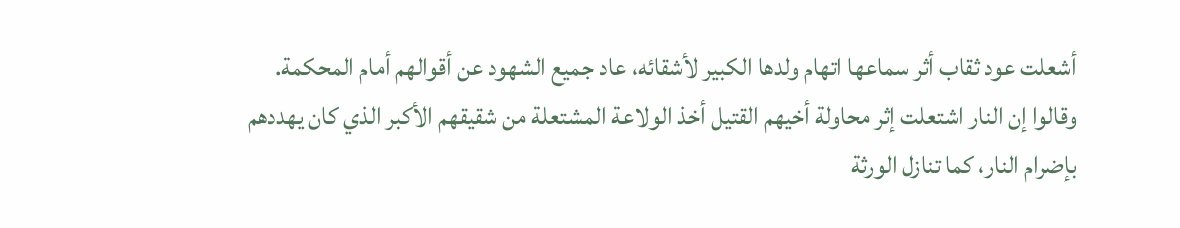أشعلت عود ثقاب أثر سماعها اتهام ولدها الكبير لأشقائه، عاد جميع الشهود عن أقوالهم أمام المحكمة.
وقالوا إن النار اشتعلت إثر محاولة أخيهم القتيل أخذ الولاعة المشتعلة من شقيقهم الأكبر الذي كان يهددهم بإضرام النار، كما تنازل الورثة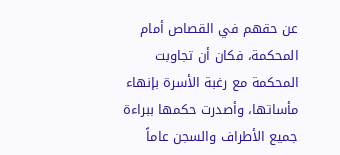عن حقهم في القصاص أمام المحكمة، فكان أن تجاوبت المحكمة مع رغبة الأسرة بإنهاء مأساتها، وأصدرت حكمها ببراءة جميع الأطراف والسجن عاماً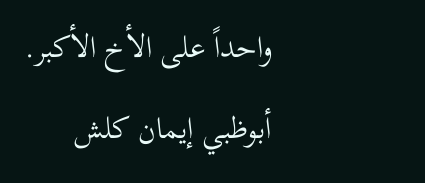واحداً على الأخ الأكبر.
أبوظبي إيمان كلش